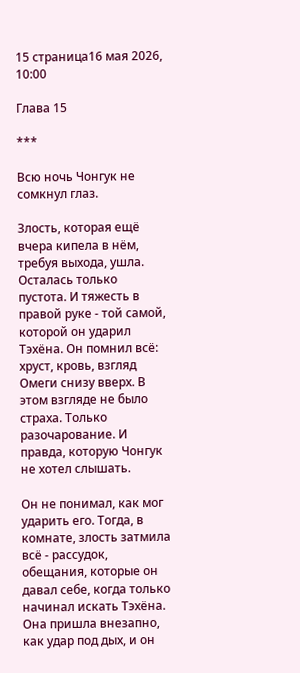15 страница16 мая 2026, 10:00

Глава 15

***

Всю ночь Чонгук не сомкнул глаз.

Злость, которая ещё вчера кипела в нём, требуя выхода, ушла. Осталась только пустота. И тяжесть в правой руке - той самой, которой он ударил Тэхёна. Он помнил всё: хруст, кровь, взгляд Омеги снизу вверх. В этом взгляде не было страха. Только разочарование. И правда, которую Чонгук не хотел слышать.

Он не понимал, как мог ударить его. Тогда, в комнате, злость затмила всё - рассудок, обещания, которые он давал себе, когда только начинал искать Тэхёна. Она пришла внезапно, как удар под дых, и он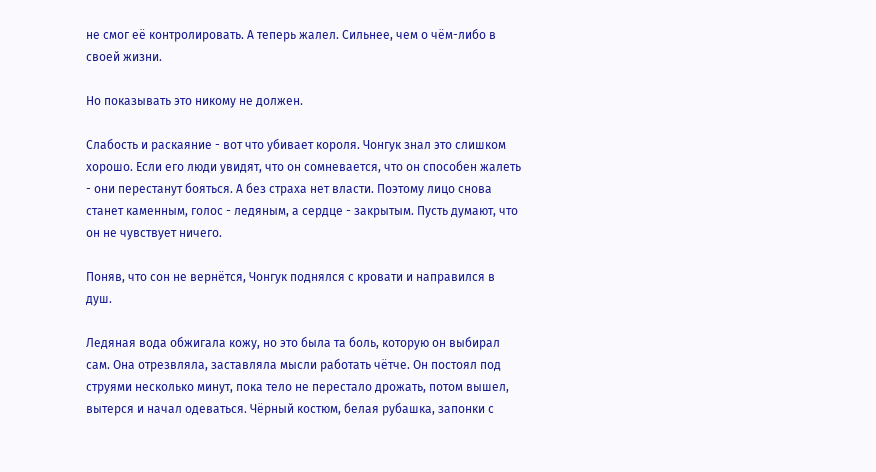не смог её контролировать. А теперь жалел. Сильнее, чем о чём-либо в своей жизни.

Но показывать это никому не должен.

Слабость и раскаяние - вот что убивает короля. Чонгук знал это слишком хорошо. Если его люди увидят, что он сомневается, что он способен жалеть - они перестанут бояться. А без страха нет власти. Поэтому лицо снова станет каменным, голос - ледяным, а сердце - закрытым. Пусть думают, что он не чувствует ничего.

Поняв, что сон не вернётся, Чонгук поднялся с кровати и направился в душ.

Ледяная вода обжигала кожу, но это была та боль, которую он выбирал сам. Она отрезвляла, заставляла мысли работать чётче. Он постоял под струями несколько минут, пока тело не перестало дрожать, потом вышел, вытерся и начал одеваться. Чёрный костюм, белая рубашка, запонки с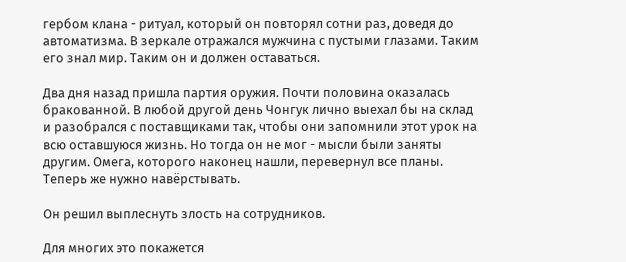гербом клана - ритуал, который он повторял сотни раз, доведя до автоматизма. В зеркале отражался мужчина с пустыми глазами. Таким его знал мир. Таким он и должен оставаться.

Два дня назад пришла партия оружия. Почти половина оказалась бракованной. В любой другой день Чонгук лично выехал бы на склад и разобрался с поставщиками так, чтобы они запомнили этот урок на всю оставшуюся жизнь. Но тогда он не мог - мысли были заняты другим. Омега, которого наконец нашли, перевернул все планы. Теперь же нужно навёрстывать.

Он решил выплеснуть злость на сотрудников.

Для многих это покажется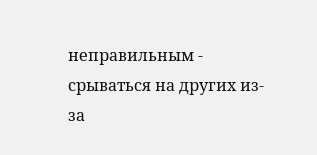неправильным - срываться на других из-за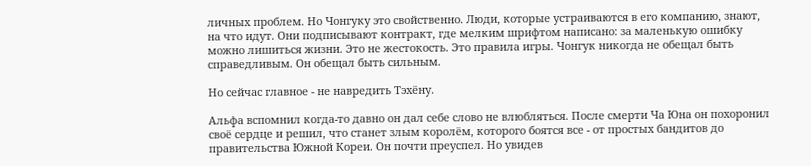личных проблем. Но Чонгуку это свойственно. Люди, которые устраиваются в его компанию, знают, на что идут. Они подписывают контракт, где мелким шрифтом написано: за маленькую ошибку можно лишиться жизни. Это не жестокость. Это правила игры. Чонгук никогда не обещал быть справедливым. Он обещал быть сильным.

Но сейчас главное - не навредить Тэхёну.

Альфа вспомнил когда-то давно он дал себе слово не влюбляться. После смерти Ча Юна он похоронил своё сердце и решил, что станет злым королём, которого боятся все - от простых бандитов до правительства Южной Кореи. Он почти преуспел. Но увидев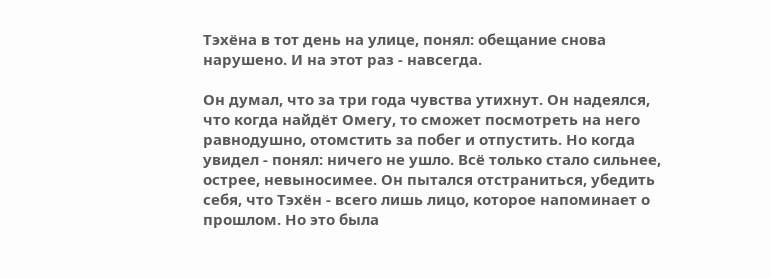Тэхёна в тот день на улице, понял: обещание снова нарушено. И на этот раз - навсегда.

Он думал, что за три года чувства утихнут. Он надеялся, что когда найдёт Омегу, то сможет посмотреть на него равнодушно, отомстить за побег и отпустить. Но когда увидел - понял: ничего не ушло. Всё только стало сильнее, острее, невыносимее. Он пытался отстраниться, убедить себя, что Тэхён - всего лишь лицо, которое напоминает о прошлом. Но это была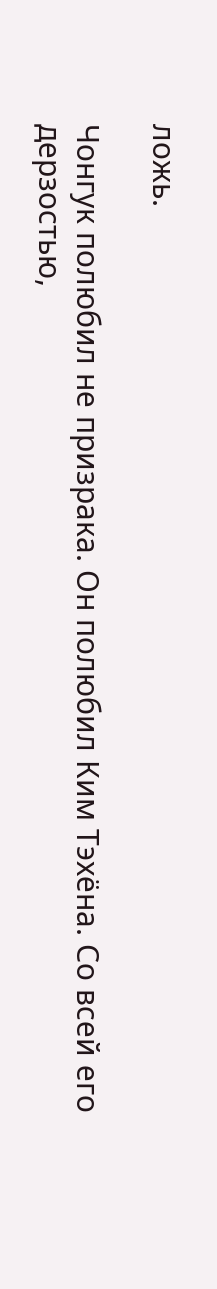ложь.

Чонгук полюбил не призрака. Он полюбил Ким Тэхёна. Со всей его дерзостью,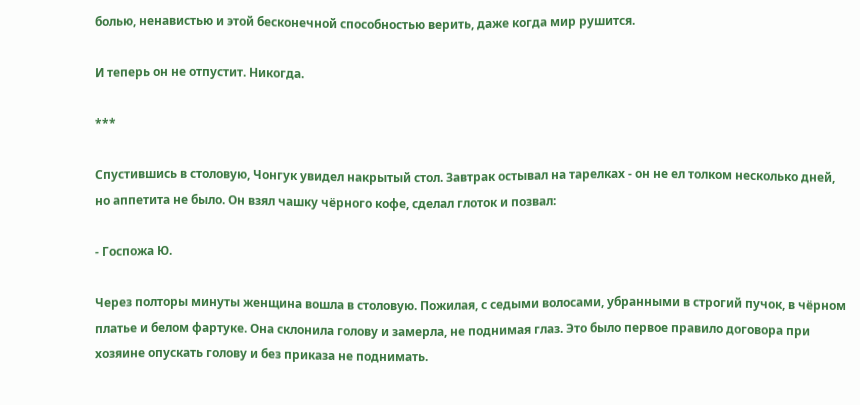болью, ненавистью и этой бесконечной способностью верить, даже когда мир рушится.

И теперь он не отпустит. Никогда.

***

Спустившись в столовую, Чонгук увидел накрытый стол. Завтрак остывал на тарелках - он не ел толком несколько дней, но аппетита не было. Он взял чашку чёрного кофе, сделал глоток и позвал:

- Госпожа Ю.

Через полторы минуты женщина вошла в столовую. Пожилая, с седыми волосами, убранными в строгий пучок, в чёрном платье и белом фартуке. Она склонила голову и замерла, не поднимая глаз. Это было первое правило договора при хозяине опускать голову и без приказа не поднимать.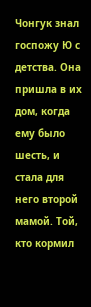Чонгук знал госпожу Ю с детства. Она пришла в их дом, когда ему было шесть, и стала для него второй мамой. Той, кто кормил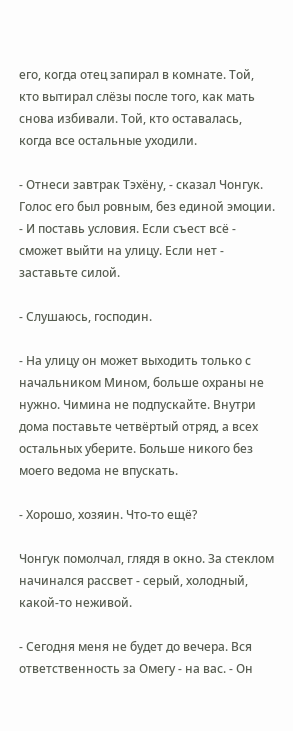его, когда отец запирал в комнате. Той, кто вытирал слёзы после того, как мать снова избивали. Той, кто оставалась, когда все остальные уходили.

- Отнеси завтрак Тэхёну, - сказал Чонгук. Голос его был ровным, без единой эмоции. - И поставь условия. Если съест всё - сможет выйти на улицу. Если нет - заставьте силой.

- Слушаюсь, господин.

- На улицу он может выходить только с начальником Мином, больше охраны не нужно. Чимина не подпускайте. Внутри дома поставьте четвёртый отряд, а всех остальных уберите. Больше никого без моего ведома не впускать.

- Хорошо, хозяин. Что-то ещё?

Чонгук помолчал, глядя в окно. За стеклом начинался рассвет - серый, холодный, какой-то неживой.

- Сегодня меня не будет до вечера. Вся ответственность за Омегу - на вас. - Он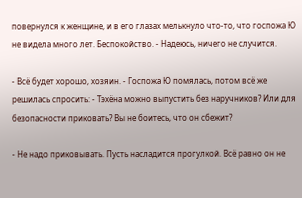повернулся к женщине, и в его глазах мелькнуло что-то, что госпожа Ю не видела много лет. Беспокойство. - Надеюсь, ничего не случится.

- Всё будет хорошо, хозяин. - Госпожа Ю помялась, потом всё же решилась спросить: - Тэхёна можно выпустить без наручников? Или для безопасности приковать? Вы не боитесь, что он сбежит?

- Не надо приковывать. Пусть насладится прогулкой. Всё равно он не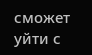сможет уйти с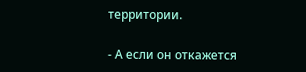территории.

- А если он откажется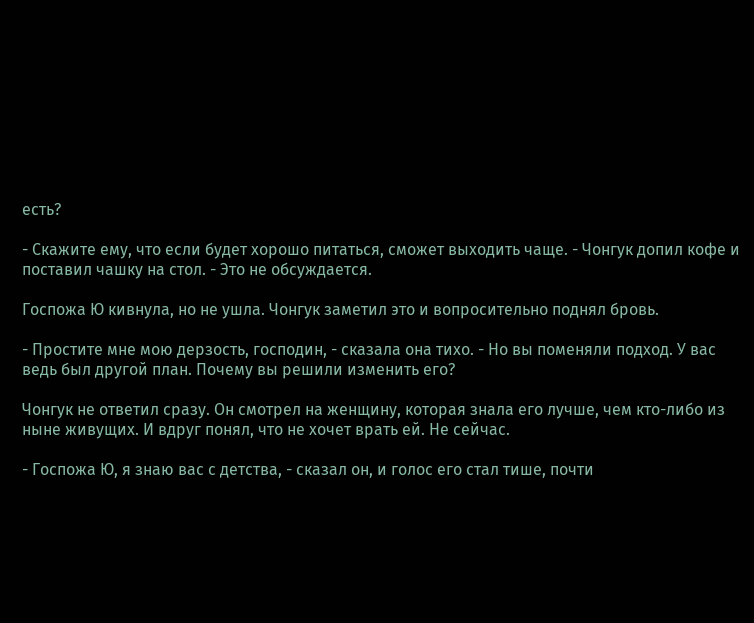есть?

- Скажите ему, что если будет хорошо питаться, сможет выходить чаще. - Чонгук допил кофе и поставил чашку на стол. - Это не обсуждается.

Госпожа Ю кивнула, но не ушла. Чонгук заметил это и вопросительно поднял бровь.

- Простите мне мою дерзость, господин, - сказала она тихо. - Но вы поменяли подход. У вас ведь был другой план. Почему вы решили изменить его?

Чонгук не ответил сразу. Он смотрел на женщину, которая знала его лучше, чем кто-либо из ныне живущих. И вдруг понял, что не хочет врать ей. Не сейчас.

- Госпожа Ю, я знаю вас с детства, - сказал он, и голос его стал тише, почти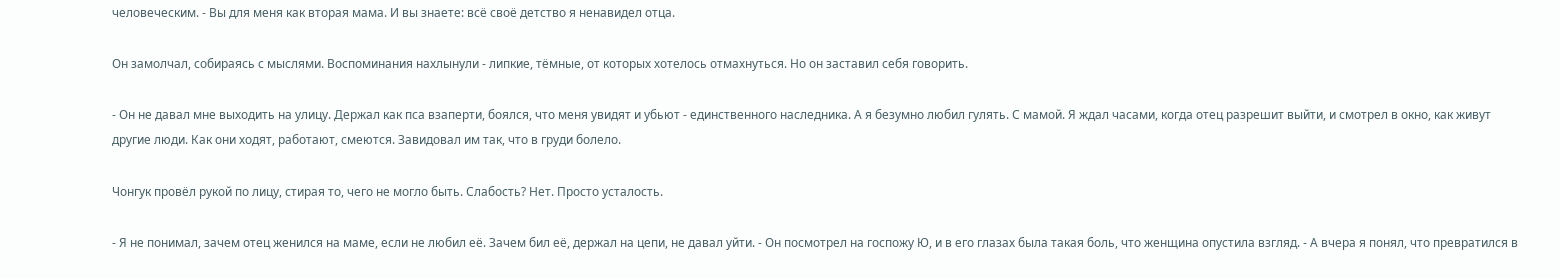человеческим. - Вы для меня как вторая мама. И вы знаете: всё своё детство я ненавидел отца.

Он замолчал, собираясь с мыслями. Воспоминания нахлынули - липкие, тёмные, от которых хотелось отмахнуться. Но он заставил себя говорить.

- Он не давал мне выходить на улицу. Держал как пса взаперти, боялся, что меня увидят и убьют - единственного наследника. А я безумно любил гулять. С мамой. Я ждал часами, когда отец разрешит выйти, и смотрел в окно, как живут другие люди. Как они ходят, работают, смеются. Завидовал им так, что в груди болело.

Чонгук провёл рукой по лицу, стирая то, чего не могло быть. Слабость? Нет. Просто усталость.

- Я не понимал, зачем отец женился на маме, если не любил её. Зачем бил её, держал на цепи, не давал уйти. - Он посмотрел на госпожу Ю, и в его глазах была такая боль, что женщина опустила взгляд. - А вчера я понял, что превратился в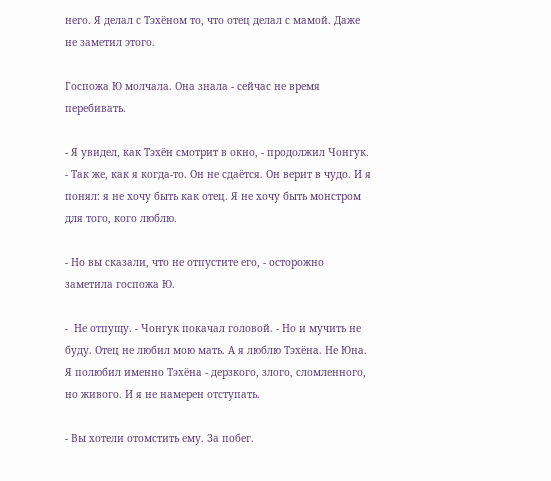него. Я делал с Тэхёном то, что отец делал с мамой. Даже не заметил этого.

Госпожа Ю молчала. Она знала - сейчас не время перебивать.

- Я увидел, как Тэхён смотрит в окно, - продолжил Чонгук. - Так же, как я когда-то. Он не сдаётся. Он верит в чудо. И я понял: я не хочу быть как отец. Я не хочу быть монстром для того, кого люблю.

- Но вы сказали, что не отпустите его, - осторожно заметила госпожа Ю.

-  Не отпущу. - Чонгук покачал головой. - Но и мучить не буду. Отец не любил мою мать. А я люблю Тэхёна. Не Юна. Я полюбил именно Тэхёна - дерзкого, злого, сломленного, но живого. И я не намерен отступать.

- Вы хотели отомстить ему. За побег.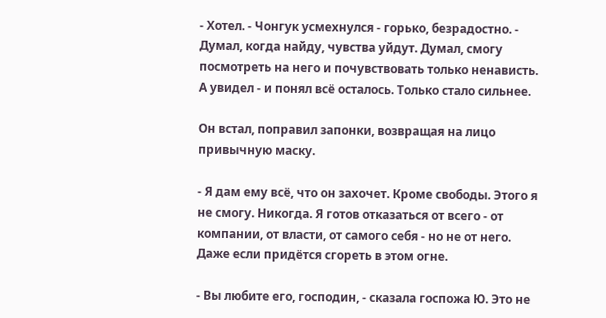- Хотел. - Чонгук усмехнулся - горько, безрадостно. - Думал, когда найду, чувства уйдут. Думал, смогу посмотреть на него и почувствовать только ненависть. А увидел - и понял всё осталось. Только стало сильнее.

Он встал, поправил запонки, возвращая на лицо привычную маску.

- Я дам ему всё, что он захочет. Кроме свободы. Этого я не смогу. Никогда. Я готов отказаться от всего - от компании, от власти, от самого себя - но не от него. Даже если придётся сгореть в этом огне.

- Вы любите его, господин, - сказала госпожа Ю. Это не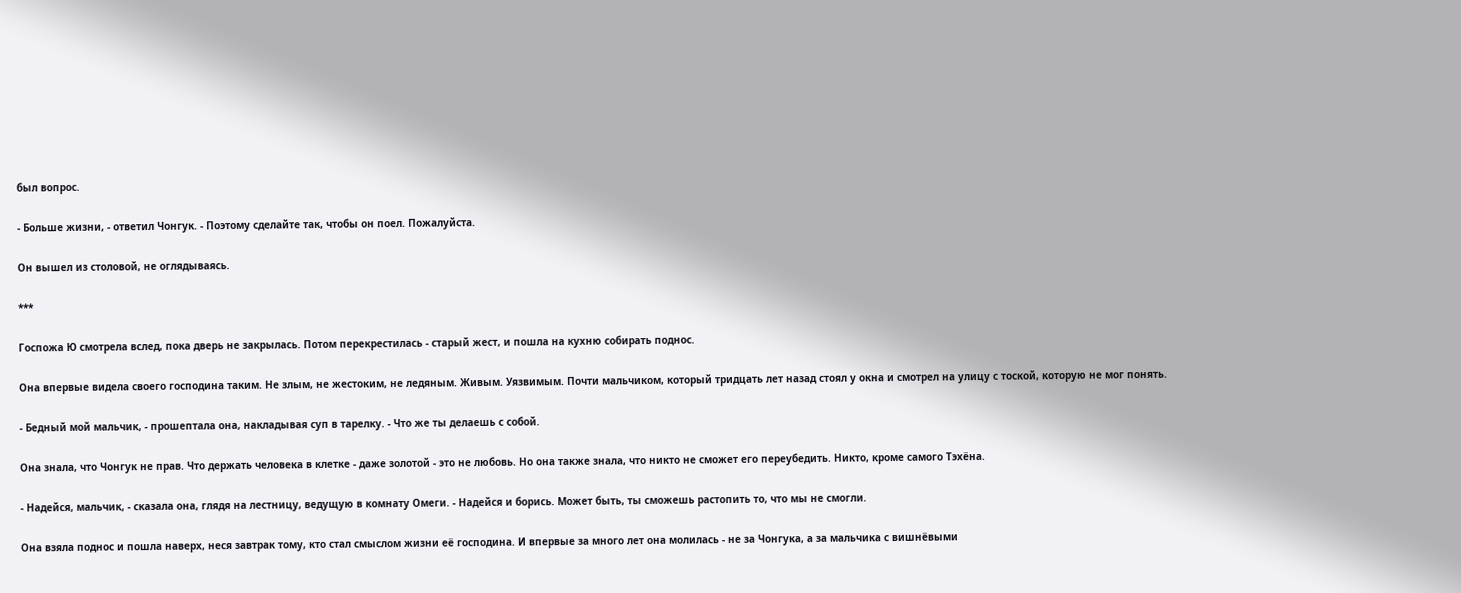был вопрос.

- Больше жизни, - ответил Чонгук. - Поэтому сделайте так, чтобы он поел. Пожалуйста.

Он вышел из столовой, не оглядываясь.

***

Госпожа Ю смотрела вслед, пока дверь не закрылась. Потом перекрестилась - старый жест, и пошла на кухню собирать поднос.

Она впервые видела своего господина таким. Не злым, не жестоким, не ледяным. Живым. Уязвимым. Почти мальчиком, который тридцать лет назад стоял у окна и смотрел на улицу с тоской, которую не мог понять.

- Бедный мой мальчик, - прошептала она, накладывая суп в тарелку. - Что же ты делаешь с собой.

Она знала, что Чонгук не прав. Что держать человека в клетке - даже золотой - это не любовь. Но она также знала, что никто не сможет его переубедить. Никто, кроме самого Тэхёна.

- Надейся, мальчик, - сказала она, глядя на лестницу, ведущую в комнату Омеги. - Надейся и борись. Может быть, ты сможешь растопить то, что мы не смогли.

Она взяла поднос и пошла наверх, неся завтрак тому, кто стал смыслом жизни её господина. И впервые за много лет она молилась - не за Чонгука, а за мальчика с вишнёвыми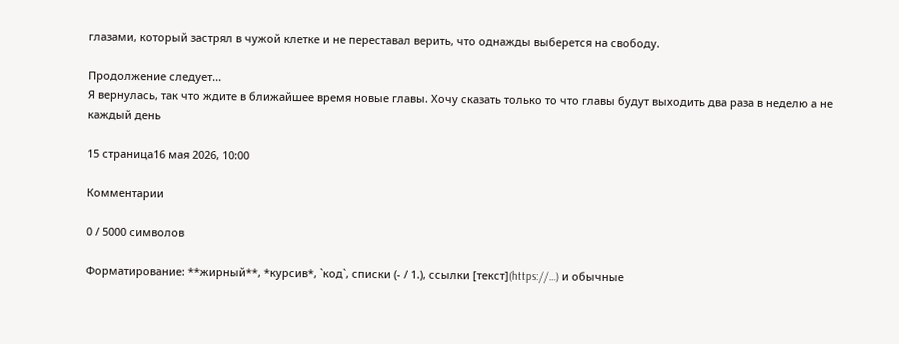глазами, который застрял в чужой клетке и не переставал верить, что однажды выберется на свободу.

Продолжение следует...
Я вернулась, так что ждите в ближайшее время новые главы. Хочу сказать только то что главы будут выходить два раза в неделю а не каждый день

15 страница16 мая 2026, 10:00

Комментарии

0 / 5000 символов

Форматирование: **жирный**, *курсив*, `код`, списки (- / 1.), ссылки [текст](https://…) и обычные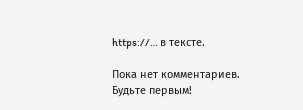https://… в тексте.

Пока нет комментариев. Будьте первым!